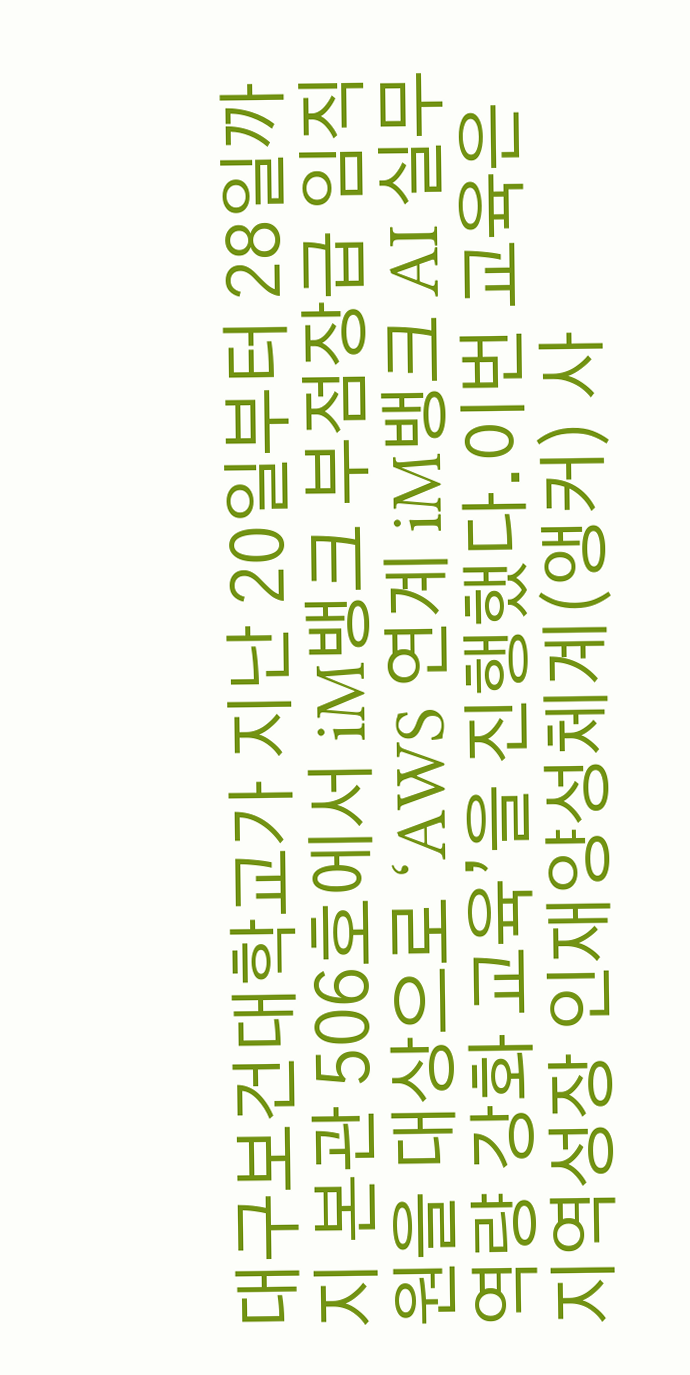대구보건대학교가 지난 20일부터 28일까지 본관 506호에서 iM뱅크 부점장급 임직원을 대상으로 ‘AWS 연계 iM뱅크 AI 실무역량 강화 교육’을 진행했다.이번 교육은 지역성장 인재양성체계(앵커) 사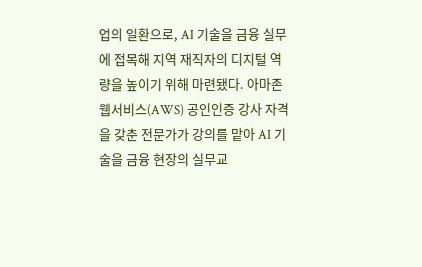업의 일환으로, AI 기술을 금융 실무에 접목해 지역 재직자의 디지털 역량을 높이기 위해 마련됐다. 아마존웹서비스(AWS) 공인인증 강사 자격을 갖춘 전문가가 강의를 맡아 AI 기술을 금융 현장의 실무교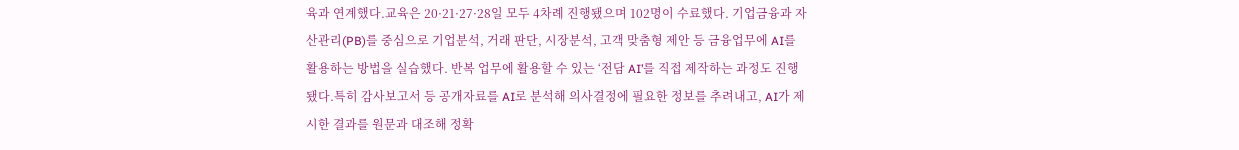육과 연계했다.교육은 20·21·27·28일 모두 4차례 진행됐으며 102명이 수료했다. 기업금융과 자산관리(PB)를 중심으로 기업분석, 거래 판단, 시장분석, 고객 맞춤형 제안 등 금융업무에 AI를 활용하는 방법을 실습했다. 반복 업무에 활용할 수 있는 ‘전담 AI’를 직접 제작하는 과정도 진행됐다.특히 감사보고서 등 공개자료를 AI로 분석해 의사결정에 필요한 정보를 추려내고, AI가 제시한 결과를 원문과 대조해 정확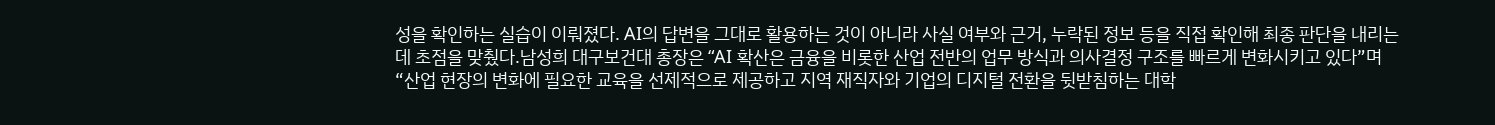성을 확인하는 실습이 이뤄졌다. AI의 답변을 그대로 활용하는 것이 아니라 사실 여부와 근거, 누락된 정보 등을 직접 확인해 최종 판단을 내리는 데 초점을 맞췄다.남성희 대구보건대 총장은 “AI 확산은 금융을 비롯한 산업 전반의 업무 방식과 의사결정 구조를 빠르게 변화시키고 있다”며 “산업 현장의 변화에 필요한 교육을 선제적으로 제공하고 지역 재직자와 기업의 디지털 전환을 뒷받침하는 대학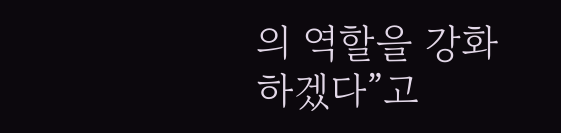의 역할을 강화하겠다”고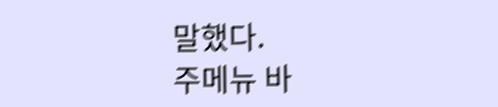말했다.
주메뉴 바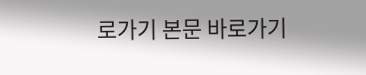로가기 본문 바로가기